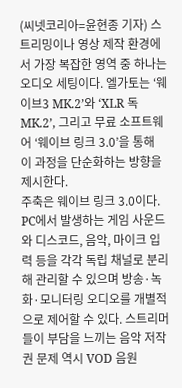(씨넷코리아=윤현종 기자) 스트리밍이나 영상 제작 환경에서 가장 복잡한 영역 중 하나는 오디오 세팅이다. 엘가토는 ‘웨이브3 MK.2’와 ‘XLR 독 MK.2’, 그리고 무료 소프트웨어 ‘웨이브 링크 3.0’을 통해 이 과정을 단순화하는 방향을 제시한다.
주축은 웨이브 링크 3.0이다. PC에서 발생하는 게임 사운드와 디스코드, 음악, 마이크 입력 등을 각각 독립 채널로 분리해 관리할 수 있으며 방송·녹화·모니터링 오디오를 개별적으로 제어할 수 있다. 스트리머들이 부담을 느끼는 음악 저작권 문제 역시 VOD 음원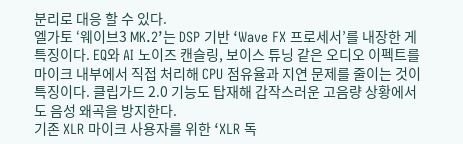분리로 대응 할 수 있다.
엘가토 ‘웨이브3 MK.2’는 DSP 기반 ‘Wave FX 프로세서’를 내장한 게 특징이다. EQ와 AI 노이즈 캔슬링, 보이스 튜닝 같은 오디오 이펙트를 마이크 내부에서 직접 처리해 CPU 점유율과 지연 문제를 줄이는 것이 특징이다. 클립가드 2.0 기능도 탑재해 갑작스러운 고음량 상황에서도 음성 왜곡을 방지한다.
기존 XLR 마이크 사용자를 위한 ‘XLR 독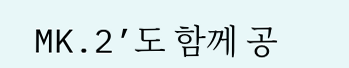MK.2’도 함께 공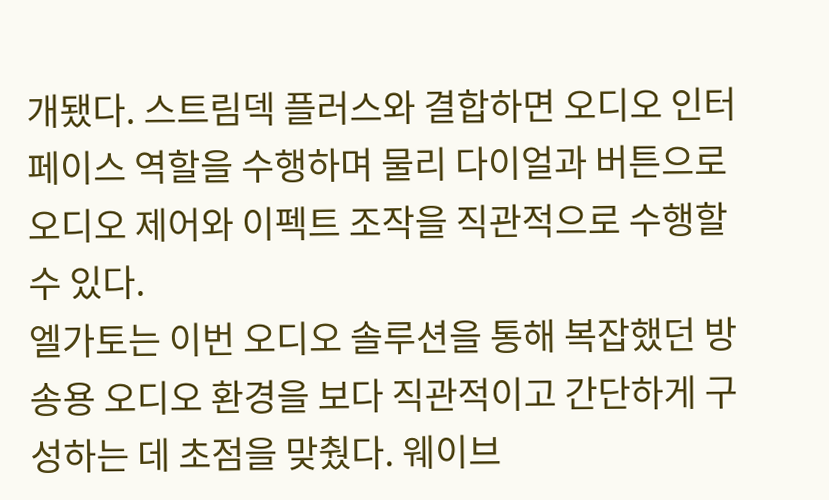개됐다. 스트림덱 플러스와 결합하면 오디오 인터페이스 역할을 수행하며 물리 다이얼과 버튼으로 오디오 제어와 이펙트 조작을 직관적으로 수행할 수 있다.
엘가토는 이번 오디오 솔루션을 통해 복잡했던 방송용 오디오 환경을 보다 직관적이고 간단하게 구성하는 데 초점을 맞췄다. 웨이브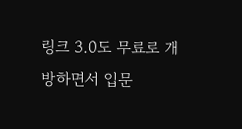링크 3.0도 무료로 개방하면서 입문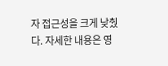자 접근성을 크게 낮췄다. 자세한 내용은 영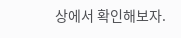상에서 확인해보자.